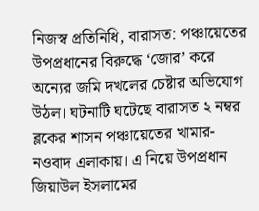নিজস্ব প্রতিনিধি, বারাসত: পঞ্চায়েতের উপপ্রধানের বিরুদ্ধে ‘জোর’ করে অন্যের জমি দখলের চেষ্টার অভিযোগ উঠল। ঘটনাটি ঘটেছে বারাসত ২ নম্বর ব্লকের শাসন পঞ্চায়েতের খামার-নওবাদ এলাকায়। এ নিয়ে উপপ্রধান জিয়াউল ইসলামের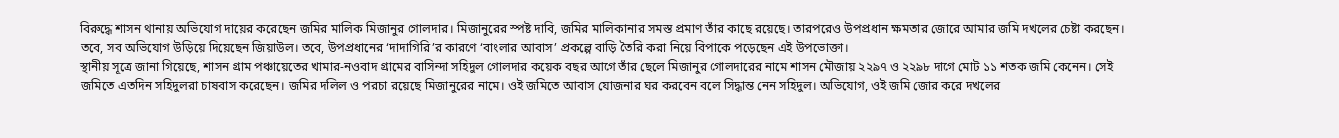বিরুদ্ধে শাসন থানায় অভিযোগ দায়ের করেছেন জমির মালিক মিজানুর গোলদার। মিজানুরের স্পষ্ট দাবি, জমির মালিকানার সমস্ত প্রমাণ তাঁর কাছে রয়েছে। তারপরেও উপপ্রধান ক্ষমতার জোরে আমার জমি দখলের চেষ্টা করছেন। তবে, সব অভিযোগ উড়িয়ে দিয়েছেন জিয়াউল। তবে, উপপ্রধানের ‘দাদাগিরি’র কারণে ‘বাংলার আবাস’ প্রকল্পে বাড়ি তৈরি করা নিয়ে বিপাকে পড়েছেন এই উপভোক্তা।
স্থানীয় সূত্রে জানা গিয়েছে, শাসন গ্রাম পঞ্চায়েতের খামার-নওবাদ গ্রামের বাসিন্দা সহিদুল গোলদার কয়েক বছর আগে তাঁর ছেলে মিজানুর গোলদারের নামে শাসন মৌজায় ২২৯৭ ও ২২৯৮ দাগে মোট ১১ শতক জমি কেনেন। সেই জমিতে এতদিন সহিদুলরা চাষবাস করেছেন। জমির দলিল ও পরচা রয়েছে মিজানুরের নামে। ওই জমিতে আবাস যোজনার ঘর করবেন বলে সিদ্ধান্ত নেন সহিদুল। অভিযোগ, ওই জমি জোর করে দখলের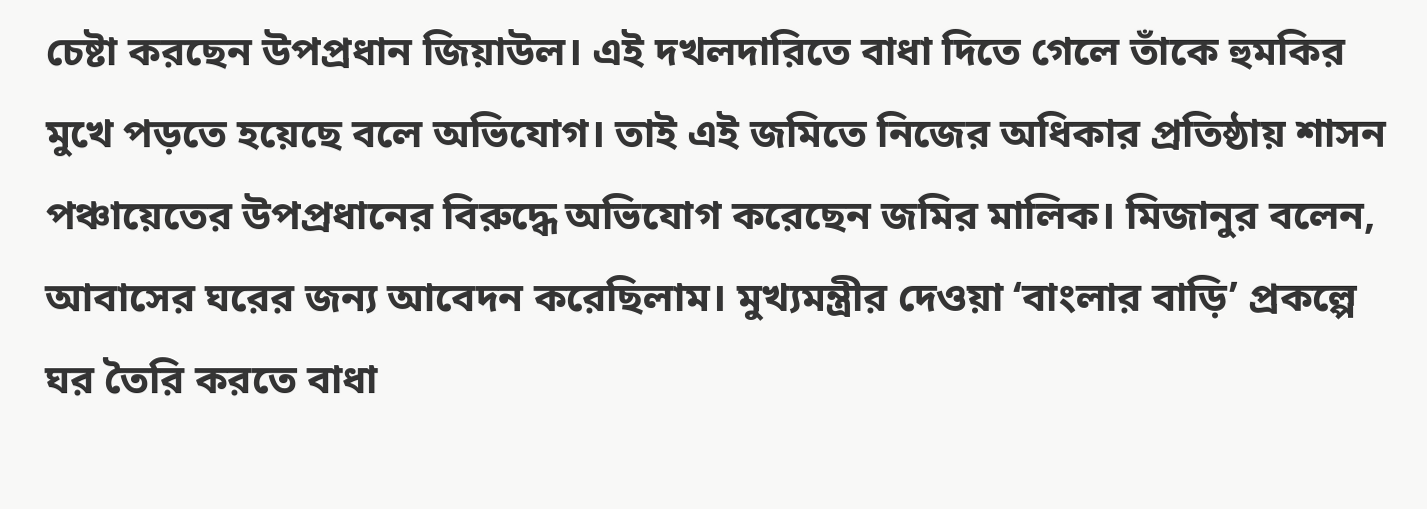চেষ্টা করছেন উপপ্রধান জিয়াউল। এই দখলদারিতে বাধা দিতে গেলে তাঁকে হুমকির মুখে পড়তে হয়েছে বলে অভিযোগ। তাই এই জমিতে নিজের অধিকার প্রতিষ্ঠায় শাসন পঞ্চায়েতের উপপ্রধানের বিরুদ্ধে অভিযোগ করেছেন জমির মালিক। মিজানুর বলেন, আবাসের ঘরের জন্য আবেদন করেছিলাম। মুখ্যমন্ত্রীর দেওয়া ‘বাংলার বাড়ি’ প্রকল্পে ঘর তৈরি করতে বাধা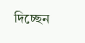দিচ্ছেন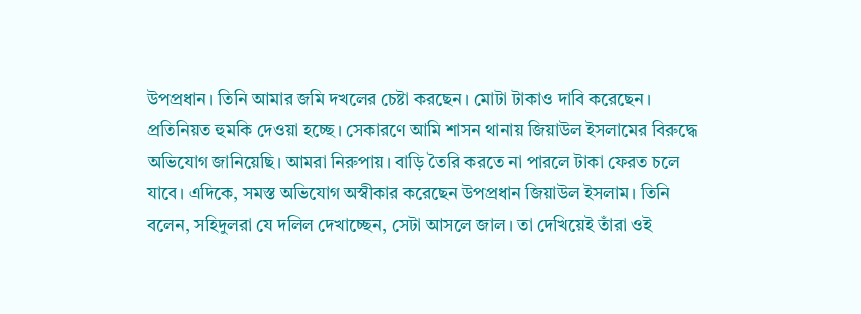উপপ্রধান। তিনি আমার জমি দখলের চেষ্টা করছেন। মোটা টাকাও দাবি করেছেন। প্রতিনিয়ত হুমকি দেওয়া হচ্ছে। সেকারণে আমি শাসন থানায় জিয়াউল ইসলামের বিরুদ্ধে অভিযোগ জানিয়েছি। আমরা নিরুপায়। বাড়ি তৈরি করতে না পারলে টাকা ফেরত চলে যাবে। এদিকে, সমস্ত অভিযোগ অস্বীকার করেছেন উপপ্রধান জিয়াউল ইসলাম। তিনি বলেন, সহিদুলরা যে দলিল দেখাচ্ছেন, সেটা আসলে জাল। তা দেখিয়েই তাঁরা ওই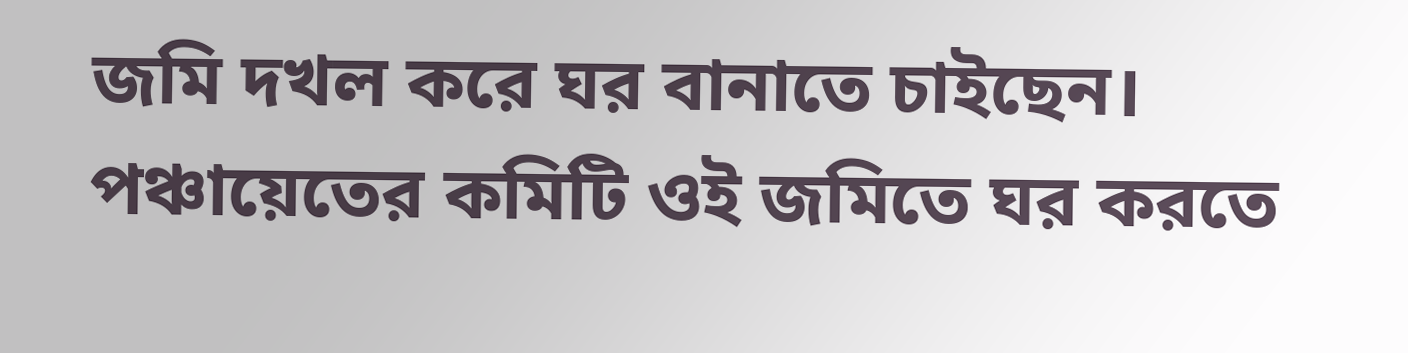জমি দখল করে ঘর বানাতে চাইছেন। পঞ্চায়েতের কমিটি ওই জমিতে ঘর করতে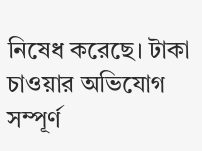নিষেধ করেছে। টাকা চাওয়ার অভিযোগ সম্পূর্ণ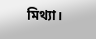মিথ্যা।